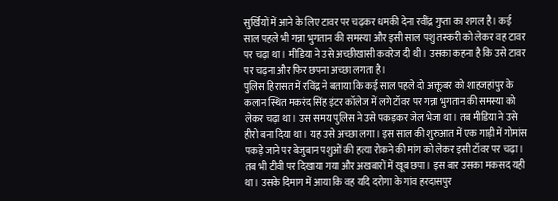सुर्खियों में आने के लिए टावर पर चढ़कर धमकी देना रवींद्र गुप्ता का शगल है। कई साल पहले भी गन्ना भुगतान की समस्या और इसी साल पशु तस्करी को लेकर वह टावर पर चढ़ा था। मीडिया ने उसे अच्छीखासी कवरेज दी थी। उसका कहना है कि उसे टावर पर चढ़ना और फिर छपना अच्छा लगता है।
पुलिस हिरासत में रविंद्र ने बताया कि कई साल पहले दो अक्तूबर को शाहजहांपुर के कलान स्थित मकरंद सिंह इंटर कॉलेज में लगे टॉवर पर गन्ना भुगतान की समस्या को लेकर चढ़ा था। उस समय पुलिस ने उसे पकड़कर जेल भेजा था। तब मीडिया ने उसे हीरो बना दिया था। यह उसे अच्छा लगा। इस साल की शुरुआत में एक गाड़ी में गोमांस पकड़े जाने पर बेजुबान पशुओं की हत्या रोकने की मांग को लेकर इसी टॉवर पर चढ़ा। तब भी टीवी पर दिखाया गया और अखबारों में खूब छपा। इस बार उसका मकसद यही था। उसके दिमाग में आया कि वह यदि दरोगा के गांव हरदासपुर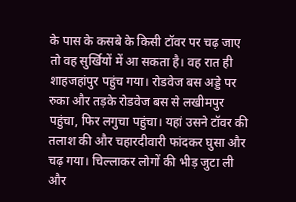के पास के कसबे के किसी टॉवर पर चढ़ जाए तो वह सुर्खियों में आ सकता है। वह रात ही शाहजहांपुर पहुंच गया। रोडवेज बस अड्डे पर रुका और तड़के रोडवेज बस से लखीमपुर पहुंचा, फिर लगुचा पहुंचा। यहां उसने टॉवर की तलाश की और चहारदीवारी फांदकर घुसा और चढ़ गया। चिल्लाकर लोगों की भीड़ जुटा ली और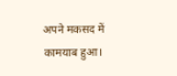अपने मकसद में कामयाब हुआ।